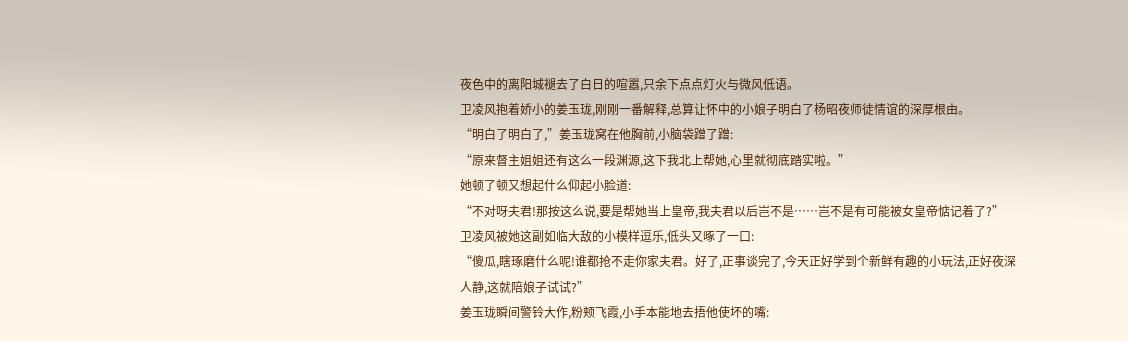夜色中的离阳城褪去了白日的喧嚣,只余下点点灯火与微风低语。
卫凌风抱着娇小的姜玉珑,刚刚一番解释,总算让怀中的小娘子明白了杨昭夜师徒情谊的深厚根由。
“明白了明白了,”姜玉珑窝在他胸前,小脑袋蹭了蹭:
“原来督主姐姐还有这么一段渊源,这下我北上帮她,心里就彻底踏实啦。”
她顿了顿又想起什么仰起小脸道:
“不对呀夫君!那按这么说,要是帮她当上皇帝,我夫君以后岂不是……岂不是有可能被女皇帝惦记着了?”
卫凌风被她这副如临大敌的小模样逗乐,低头又啄了一口:
“傻瓜,瞎琢磨什么呢!谁都抢不走你家夫君。好了,正事谈完了,今天正好学到个新鲜有趣的小玩法,正好夜深人静,这就陪娘子试试?”
姜玉珑瞬间警铃大作,粉颊飞霞,小手本能地去捂他使坏的嘴: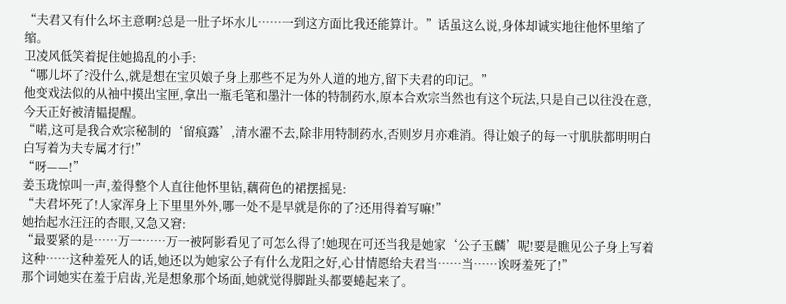“夫君又有什么坏主意啊?总是一肚子坏水儿……一到这方面比我还能算计。”话虽这么说,身体却诚实地往他怀里缩了缩。
卫凌风低笑着捉住她捣乱的小手:
“哪儿坏了?没什么,就是想在宝贝娘子身上那些不足为外人道的地方,留下夫君的印记。”
他变戏法似的从袖中摸出宝匣,拿出一瓶毛笔和墨汁一体的特制药水,原本合欢宗当然也有这个玩法,只是自己以往没在意,今天正好被清韫提醒。
“喏,这可是我合欢宗秘制的‘留痕露’,清水濯不去,除非用特制药水,否则岁月亦难消。得让娘子的每一寸肌肤都明明白白写着为夫专属才行!”
“呀——!”
姜玉珑惊叫一声,羞得整个人直往他怀里钻,藕荷色的裙摆摇晃:
“夫君坏死了!人家浑身上下里里外外,哪一处不是早就是你的了?还用得着写嘛!”
她抬起水汪汪的杏眼,又急又窘:
“最要紧的是……万一……万一被阿影看见了可怎么得了!她现在可还当我是她家‘公子玉麟’呢!要是瞧见公子身上写着这种……这种羞死人的话,她还以为她家公子有什么龙阳之好,心甘情愿给夫君当……当……诶呀羞死了!”
那个词她实在羞于启齿,光是想象那个场面,她就觉得脚趾头都要蜷起来了。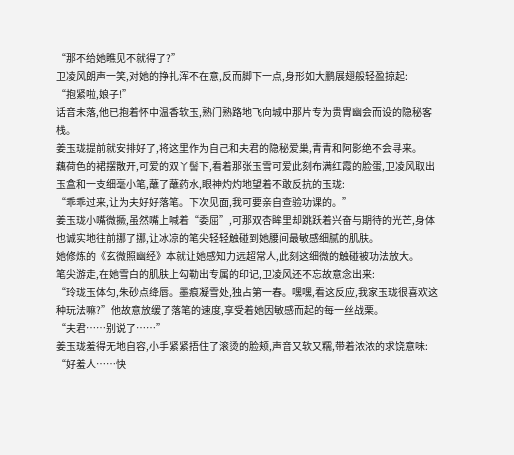“那不给她瞧见不就得了?”
卫凌风朗声一笑,对她的挣扎浑不在意,反而脚下一点,身形如大鹏展翅般轻盈掠起:
“抱紧啦,娘子!”
话音未落,他已抱着怀中温香软玉,熟门熟路地飞向城中那片专为贵胄幽会而设的隐秘客栈。
姜玉珑提前就安排好了,将这里作为自己和夫君的隐秘爱巢,青青和阿影绝不会寻来。
藕荷色的裙摆散开,可爱的双丫髻下,看着那张玉雪可爱此刻布满红霞的脸蛋,卫凌风取出玉盒和一支细毫小笔,蘸了蘸药水,眼神灼灼地望着不敢反抗的玉珑:
“乖乖过来,让为夫好好落笔。下次见面,我可要亲自查验功课的。”
姜玉珑小嘴微撅,虽然嘴上喊着“委屈”,可那双杏眸里却跳跃着兴奋与期待的光芒,身体也诚实地往前挪了挪,让冰凉的笔尖轻轻触碰到她腰间最敏感细腻的肌肤。
她修炼的《玄微照幽经》本就让她感知力远超常人,此刻这细微的触碰被功法放大。
笔尖游走,在她雪白的肌肤上勾勒出专属的印记,卫凌风还不忘故意念出来:
“玲珑玉体匀,朱砂点绛唇。墨痕凝雪处,独占第一春。嘿嘿,看这反应,我家玉珑很喜欢这种玩法嘛?”他故意放缓了落笔的速度,享受着她因敏感而起的每一丝战栗。
“夫君……别说了……”
姜玉珑羞得无地自容,小手紧紧捂住了滚烫的脸颊,声音又软又糯,带着浓浓的求饶意味:
“好羞人……快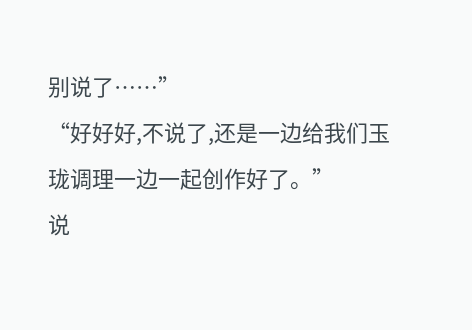别说了……”
“好好好,不说了,还是一边给我们玉珑调理一边一起创作好了。”
说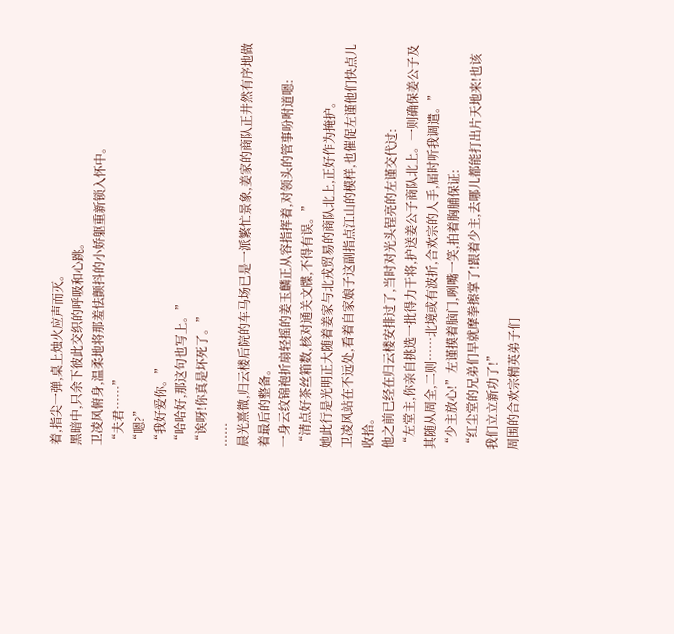着,指尖一弹,桌上烛火应声而灭。
黑暗中,只余下彼此交织的呼吸和心跳。
卫凌风俯身,温柔地将那羞怯颤抖的小娇躯重新锁入怀中。
“夫君……”
“嗯?”
“我好爱你。”
“哈哈好,那这句也写上。”
“诶呀!你真是坏死了。”
......
晨光熹微,归云楼后院的车马场已是一派繁忙景象,姜家的商队正井然有序地做着最后的整备。
一身云纹锦袍折扇轻摇的姜玉麟正从容指挥着,对领头的管事吩咐道嗯:
“清点好茶丝箱数,核对通关文牒,不得有误。”
她此行是光明正大随着姜家与北戎贸易的商队北上,正好作为掩护。
卫凌风站在不远处,看着自家娘子这副指点江山的模样,也催促左谨他们快点儿收拾。
他之前已经在归云楼安排过了,当时对光头锃亮的左谨交代过:
“左堂主,你亲自挑选一批得力干将,护送姜公子商队北上。一则确保姜公子及其随从周全,二则……北境或有波折,合欢宗的人手,届时听我调遣。”
“少主放心!”左谨摸着脑门,咧嘴一笑,拍着胸脯保证:
“红尘堂的兄弟们早就摩拳擦掌了!跟着少主,去哪儿都能打出片天地来!也该我们立立新功了!”
周围的合欢宗精英弟子们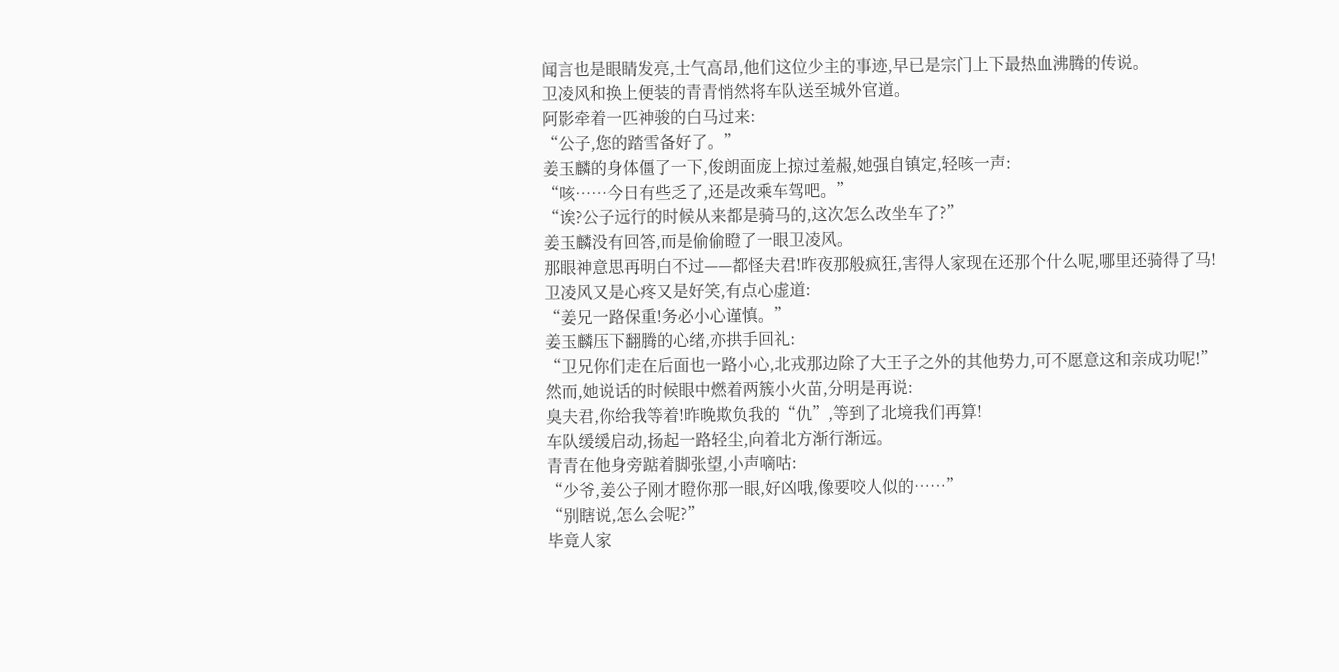闻言也是眼睛发亮,士气高昂,他们这位少主的事迹,早已是宗门上下最热血沸腾的传说。
卫凌风和换上便装的青青悄然将车队送至城外官道。
阿影牵着一匹神骏的白马过来:
“公子,您的踏雪备好了。”
姜玉麟的身体僵了一下,俊朗面庞上掠过羞赧,她强自镇定,轻咳一声:
“咳……今日有些乏了,还是改乘车驾吧。”
“诶?公子远行的时候从来都是骑马的,这次怎么改坐车了?”
姜玉麟没有回答,而是偷偷瞪了一眼卫凌风。
那眼神意思再明白不过——都怪夫君!昨夜那般疯狂,害得人家现在还那个什么呢,哪里还骑得了马!
卫凌风又是心疼又是好笑,有点心虚道:
“姜兄一路保重!务必小心谨慎。”
姜玉麟压下翻腾的心绪,亦拱手回礼:
“卫兄你们走在后面也一路小心,北戎那边除了大王子之外的其他势力,可不愿意这和亲成功呢!”
然而,她说话的时候眼中燃着两簇小火苗,分明是再说:
臭夫君,你给我等着!昨晚欺负我的“仇”,等到了北境我们再算!
车队缓缓启动,扬起一路轻尘,向着北方渐行渐远。
青青在他身旁踮着脚张望,小声嘀咕:
“少爷,姜公子刚才瞪你那一眼,好凶哦,像要咬人似的……”
“别瞎说,怎么会呢?”
毕竟人家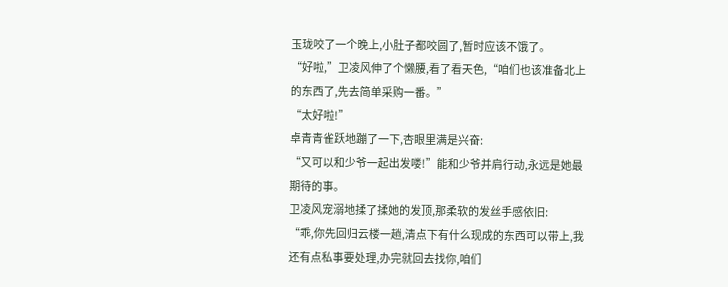玉珑咬了一个晚上,小肚子都咬圆了,暂时应该不饿了。
“好啦,”卫凌风伸了个懒腰,看了看天色,“咱们也该准备北上的东西了,先去简单采购一番。”
“太好啦!”
卓青青雀跃地蹦了一下,杏眼里满是兴奋:
“又可以和少爷一起出发喽!”能和少爷并肩行动,永远是她最期待的事。
卫凌风宠溺地揉了揉她的发顶,那柔软的发丝手感依旧:
“乖,你先回归云楼一趟,清点下有什么现成的东西可以带上,我还有点私事要处理,办完就回去找你,咱们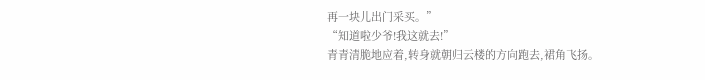再一块儿出门采买。”
“知道啦少爷!我这就去!”
青青清脆地应着,转身就朝归云楼的方向跑去,裙角飞扬。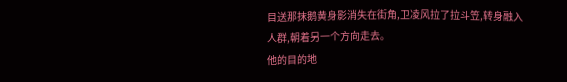目送那抹鹅黄身影消失在街角,卫凌风拉了拉斗笠,转身融入人群,朝着另一个方向走去。
他的目的地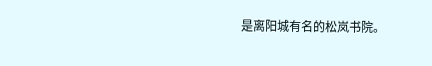是离阳城有名的松岚书院。